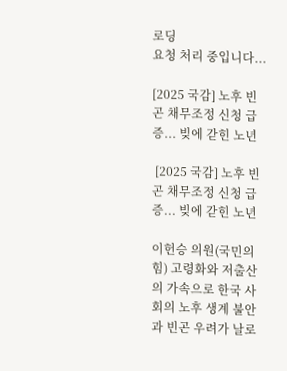로딩
요청 처리 중입니다...

[2025 국감] 노후 빈곤 채무조정 신청 급증... 빚에 갇힌 노년

 [2025 국감] 노후 빈곤 채무조정 신청 급증... 빚에 갇힌 노년

이헌승 의원(국민의힘) 고령화와 저출산의 가속으로 한국 사회의 노후 생계 불안과 빈곤 우려가 날로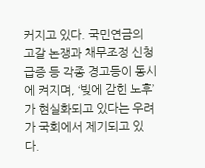커지고 있다. 국민연금의 고갈 논쟁과 채무조정 신청 급증 등 각종 경고등이 동시에 켜지며, ‘빚에 갇힌 노후’가 현실화되고 있다는 우려가 국회에서 제기되고 있다.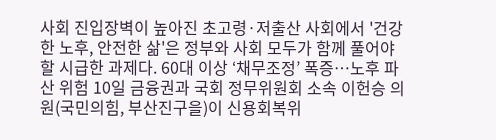사회 진입장벽이 높아진 초고령·저출산 사회에서 '건강한 노후, 안전한 삶'은 정부와 사회 모두가 함께 풀어야 할 시급한 과제다. 60대 이상 ‘채무조정’ 폭증…노후 파산 위험 10일 금융권과 국회 정무위원회 소속 이헌승 의원(국민의힘, 부산진구을)이 신용회복위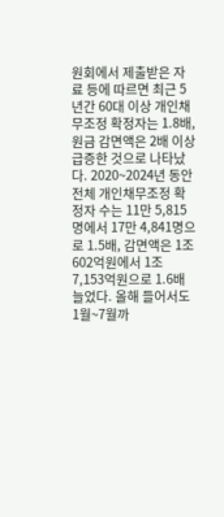원회에서 제출받은 자료 등에 따르면 최근 5년간 60대 이상 개인채무조정 확정자는 1.8배, 원금 감면액은 2배 이상 급증한 것으로 나타났다. 2020~2024년 동안 전체 개인채무조정 확정자 수는 11만 5,815명에서 17만 4,841명으로 1.5배, 감면액은 1조 602억원에서 1조 7,153억원으로 1.6배 늘었다. 올해 들어서도 1월~7월까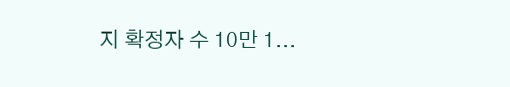지 확정자 수 10만 1...